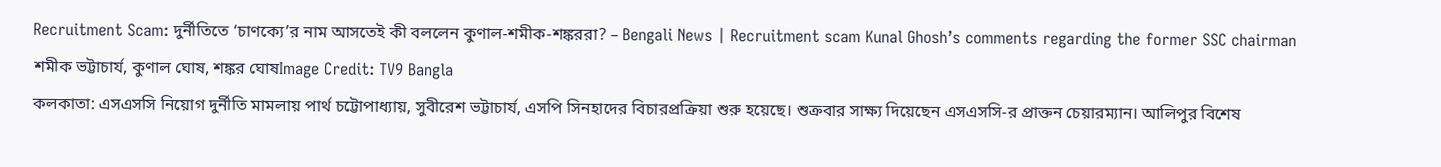Recruitment Scam: দুর্নীতিতে ‘চাণক্যে’র নাম আসতেই কী বললেন কুণাল-শমীক-শঙ্কররা? – Bengali News | Recruitment scam Kunal Ghosh’s comments regarding the former SSC chairman
শমীক ভট্টাচার্য, কুণাল ঘোষ, শঙ্কর ঘোষImage Credit: TV9 Bangla
কলকাতা: এসএসসি নিয়োগ দুর্নীতি মামলায় পার্থ চট্টোপাধ্যায়, সুবীরেশ ভট্টাচার্য, এসপি সিনহাদের বিচারপ্রক্রিয়া শুরু হয়েছে। শুক্রবার সাক্ষ্য দিয়েছেন এসএসসি-র প্রাক্তন চেয়ারম্যান। আলিপুর বিশেষ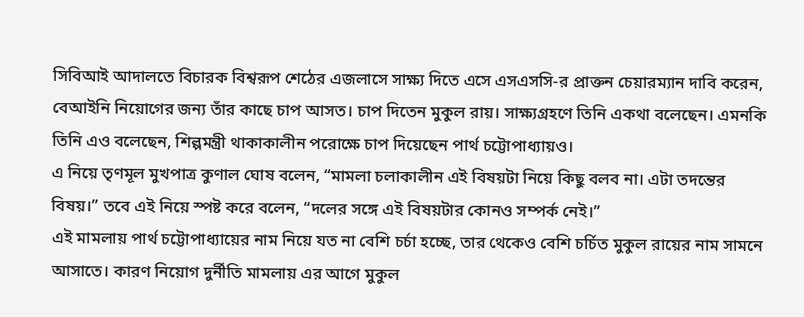সিবিআই আদালতে বিচারক বিশ্বরূপ শেঠের এজলাসে সাক্ষ্য দিতে এসে এসএসসি-র প্রাক্তন চেয়ারম্যান দাবি করেন, বেআইনি নিয়োগের জন্য তাঁর কাছে চাপ আসত। চাপ দিতেন মুকুল রায়। সাক্ষ্যগ্রহণে তিনি একথা বলেছেন। এমনকি তিনি এও বলেছেন, শিল্পমন্ত্রী থাকাকালীন পরোক্ষে চাপ দিয়েছেন পার্থ চট্টোপাধ্যায়ও।
এ নিয়ে তৃণমূল মুখপাত্র কুণাল ঘোষ বলেন, “মামলা চলাকালীন এই বিষয়টা নিয়ে কিছু বলব না। এটা তদন্তের বিষয়।” তবে এই নিয়ে স্পষ্ট করে বলেন, “দলের সঙ্গে এই বিষয়টার কোনও সম্পর্ক নেই।”
এই মামলায় পার্থ চট্টোপাধ্যায়ের নাম নিয়ে যত না বেশি চর্চা হচ্ছে, তার থেকেও বেশি চর্চিত মুকুল রায়ের নাম সামনে আসাতে। কারণ নিয়োগ দুর্নীতি মামলায় এর আগে মুকুল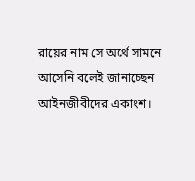রায়ের নাম সে অর্থে সামনে আসেনি বলেই জানাচ্ছেন আইনজীবীদের একাংশ।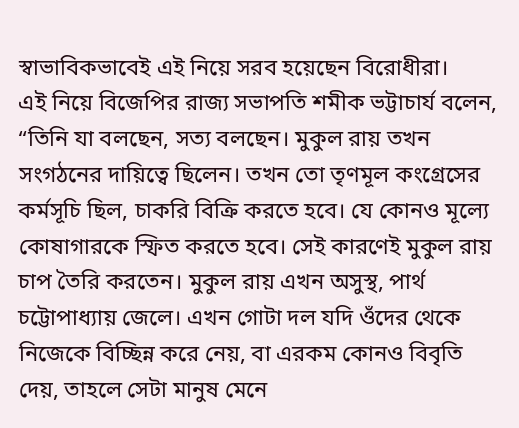স্বাভাবিকভাবেই এই নিয়ে সরব হয়েছেন বিরোধীরা।
এই নিয়ে বিজেপির রাজ্য সভাপতি শমীক ভট্টাচার্য বলেন, “তিনি যা বলছেন, সত্য বলছেন। মুকুল রায় তখন সংগঠনের দায়িত্বে ছিলেন। তখন তো তৃণমূল কংগ্রেসের কর্মসূচি ছিল, চাকরি বিক্রি করতে হবে। যে কোনও মূল্যে কোষাগারকে স্ফিত করতে হবে। সেই কারণেই মুকুল রায় চাপ তৈরি করতেন। মুকুল রায় এখন অসুস্থ, পার্থ চট্টোপাধ্যায় জেলে। এখন গোটা দল যদি ওঁদের থেকে নিজেকে বিচ্ছিন্ন করে নেয়, বা এরকম কোনও বিবৃতি দেয়, তাহলে সেটা মানুষ মেনে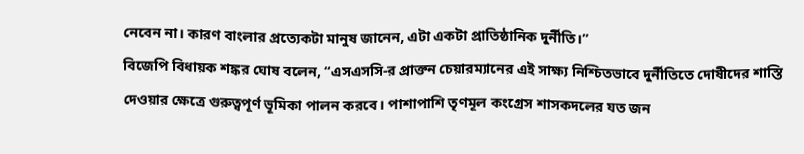নেবেন না। কারণ বাংলার প্রত্যেকটা মানুষ জানেন, এটা একটা প্রাতিষ্ঠানিক দুর্নীতি।”
বিজেপি বিধায়ক শঙ্কর ঘোষ বলেন, “এসএসসি-র প্রাক্তন চেয়ারম্যানের এই সাক্ষ্য নিশ্চিতভাবে দুর্নীতিতে দোষীদের শাস্তি দেওয়ার ক্ষেত্রে গুরুত্বপূর্ণ ভূমিকা পালন করবে। পাশাপাশি তৃণমূল কংগ্রেস শাসকদলের যত জন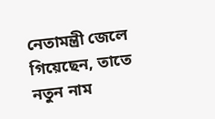নেতামন্ত্রী জেলে গিয়েছেন, তাতে নতুন নাম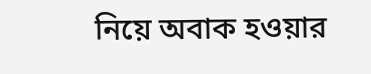নিয়ে অবাক হওয়ার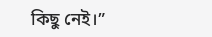কিছু নেই।”